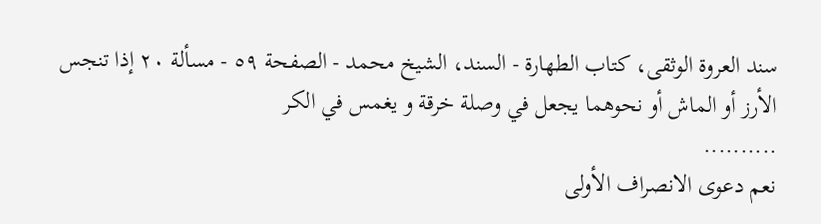سند العروة الوثقى، كتاب الطهارة - السند، الشيخ محمد - الصفحة ٥٩ - مسألة ٢٠ إذا تنجس الأرز أو الماش أو نحوهما يجعل في وصلة خرقة و يغمس في الكر
..........
نعم دعوى الانصراف الأولى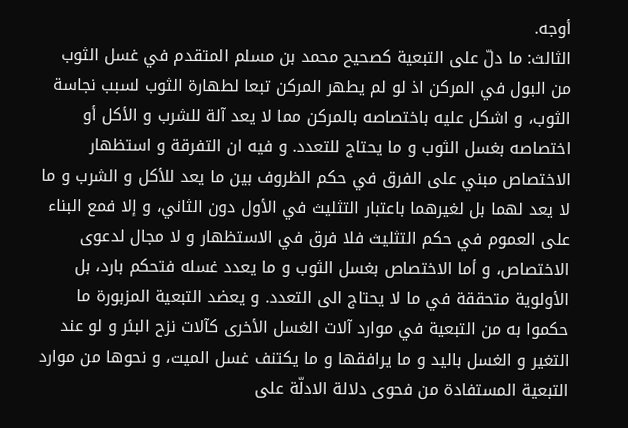أوجه.
الثالث: ما دلّ على التبعية كصحيح محمد بن مسلم المتقدم في غسل الثوب من البول في المركن اذ لو لم يطهر المركن تبعا لطهارة الثوب لسبب نجاسة الثوب، و اشكل عليه باختصاصه بالمركن مما لا يعد آلة للشرب و الأكل أو اختصاصه بغسل الثوب و ما يحتاج للتعدد. و فيه ان التفرقة و استظهار الاختصاص مبني على الفرق في حكم الظروف بين ما يعد للأكل و الشرب و ما لا يعد لهما بل لغيرهما باعتبار التثليث في الأول دون الثاني، و إلا فمع البناء على العموم في حكم التثليث فلا فرق في الاستظهار و لا مجال لدعوى الاختصاص، و أما الاختصاص بغسل الثوب و ما يعدد غسله فتحكم بارد، بل الأولوية متحققة في ما لا يحتاج الى التعدد. و يعضد التبعية المزبورة ما حكموا به من التبعية في موارد آلات الغسل الأخرى كآلات نزح البئر و لو عند التغير و الغسل باليد و ما يرافقها و ما يكتنف غسل الميت، و نحوها من موارد التبعية المستفادة من فحوى دلالة الادلّة على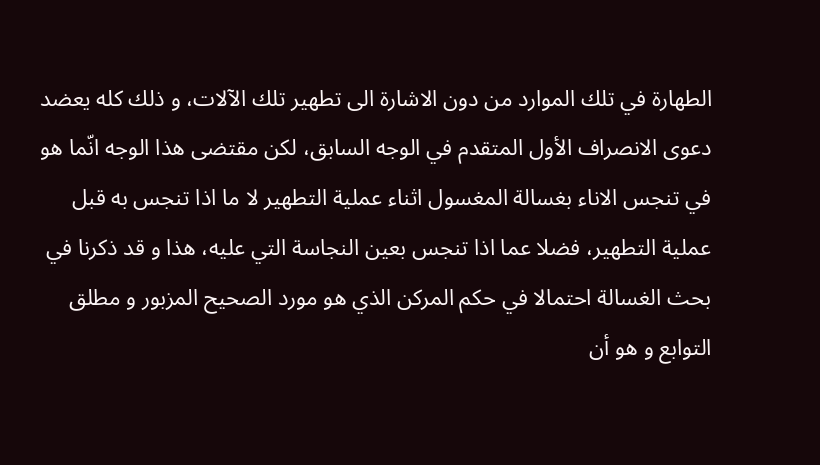الطهارة في تلك الموارد من دون الاشارة الى تطهير تلك الآلات، و ذلك كله يعضد دعوى الانصراف الأول المتقدم في الوجه السابق، لكن مقتضى هذا الوجه انّما هو في تنجس الاناء بغسالة المغسول اثناء عملية التطهير لا ما اذا تنجس به قبل عملية التطهير، فضلا عما اذا تنجس بعين النجاسة التي عليه، هذا و قد ذكرنا في بحث الغسالة احتمالا في حكم المركن الذي هو مورد الصحيح المزبور و مطلق التوابع و هو أن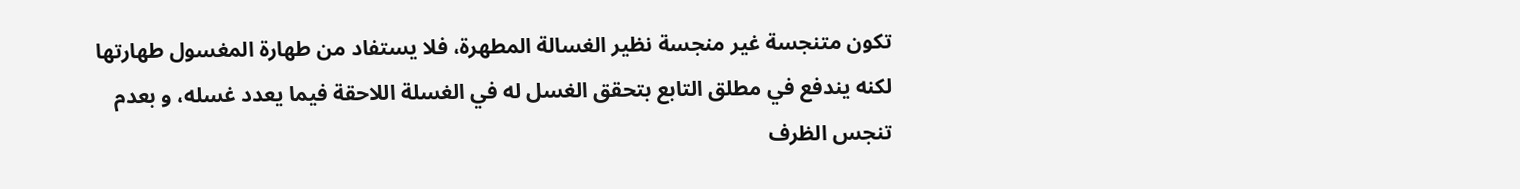تكون متنجسة غير منجسة نظير الغسالة المطهرة، فلا يستفاد من طهارة المغسول طهارتها لكنه يندفع في مطلق التابع بتحقق الغسل له في الغسلة اللاحقة فيما يعدد غسله، و بعدم تنجس الظرف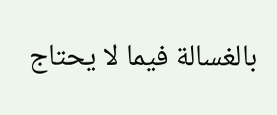بالغسالة فيما لا يحتاج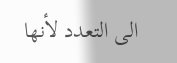الى التعدد لأنها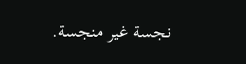نجسة غير منجسة.